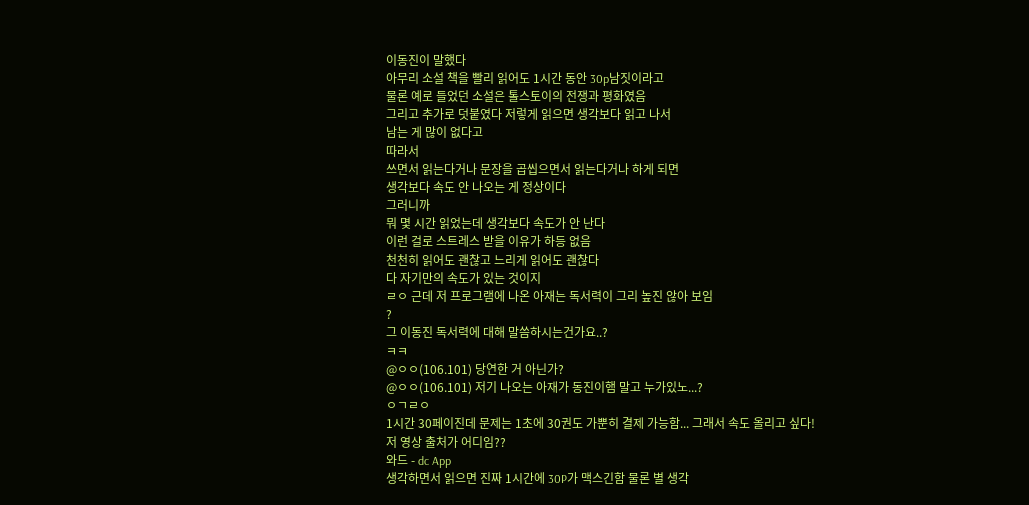이동진이 말했다
아무리 소설 책을 빨리 읽어도 1시간 동안 30p남짓이라고
물론 예로 들었던 소설은 톨스토이의 전쟁과 평화였음
그리고 추가로 덧붙였다 저렇게 읽으면 생각보다 읽고 나서
남는 게 많이 없다고
따라서
쓰면서 읽는다거나 문장을 곱씹으면서 읽는다거나 하게 되면
생각보다 속도 안 나오는 게 정상이다
그러니까
뭐 몇 시간 읽었는데 생각보다 속도가 안 난다
이런 걸로 스트레스 받을 이유가 하등 없음
천천히 읽어도 괜찮고 느리게 읽어도 괜찮다
다 자기만의 속도가 있는 것이지
ㄹㅇ 근데 저 프로그램에 나온 아재는 독서력이 그리 높진 않아 보임
?
그 이동진 독서력에 대해 말씀하시는건가요..?
ㅋㅋ
@ㅇㅇ(106.101) 당연한 거 아닌가?
@ㅇㅇ(106.101) 저기 나오는 아재가 동진이햄 말고 누가있노...?
ㅇㄱㄹㅇ
1시간 30페이진데 문제는 1초에 30권도 가뿐히 결제 가능함... 그래서 속도 올리고 싶다!
저 영상 출처가 어디임??
와드 - dc App
생각하면서 읽으면 진짜 1시간에 30P가 맥스긴함 물론 별 생각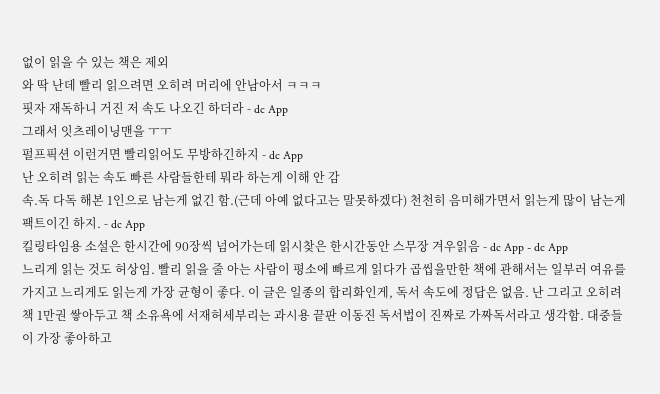없이 읽을 수 있는 책은 제외
와 딱 난데 빨리 읽으려면 오히려 머리에 안남아서 ㅋㅋㅋ
핏자 재독하니 거진 저 속도 나오긴 하더라 - dc App
그래서 잇츠레이닝맨을 ㅜㅜ
펄프픽션 이런거면 빨리읽어도 무방하긴하지 - dc App
난 오히려 읽는 속도 빠른 사람들한테 뭐라 하는게 이해 안 감
속.독 다독 해본 1인으로 남는게 없긴 함.(근데 아예 없다고는 말못하겠다) 천천히 음미해가면서 읽는게 많이 남는게 팩트이긴 하지. - dc App
킬링타임용 소설은 한시간에 90장씩 넘어가는데 읽시찾은 한시간동안 스무장 겨우읽음 - dc App - dc App
느리게 읽는 것도 허상임. 빨리 읽을 줄 아는 사람이 평소에 빠르게 읽다가 곱씹을만한 책에 관해서는 일부러 여유를 가지고 느리게도 읽는게 가장 균형이 좋다. 이 글은 일종의 합리화인게, 독서 속도에 정답은 없음. 난 그리고 오히려 책 1만권 쌓아두고 책 소유욕에 서재허세부리는 과시용 끝판 이동진 독서법이 진짜로 가짜독서라고 생각함. 대중들이 가장 좋아하고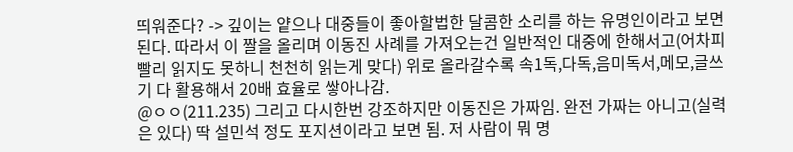띄워준다? -> 깊이는 얕으나 대중들이 좋아할법한 달콤한 소리를 하는 유명인이라고 보면 된다. 따라서 이 짤을 올리며 이동진 사례를 가져오는건 일반적인 대중에 한해서고(어차피 빨리 읽지도 못하니 천천히 읽는게 맞다) 위로 올라갈수록 속1독,다독,음미독서,메모,글쓰기 다 활용해서 20배 효율로 쌓아나감.
@ㅇㅇ(211.235) 그리고 다시한번 강조하지만 이동진은 가짜임. 완전 가짜는 아니고(실력은 있다) 딱 설민석 정도 포지션이라고 보면 됨. 저 사람이 뭐 명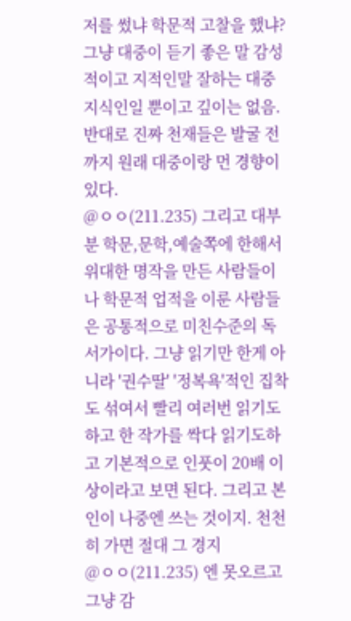저를 썼냐 학문적 고찰을 했냐? 그냥 대중이 듣기 좋은 말 감성적이고 지적인말 잘하는 대중지식인일 뿐이고 깊이는 없음. 반대로 진짜 천재들은 발굴 전까지 원래 대중이랑 먼 경향이 있다.
@ㅇㅇ(211.235) 그리고 대부분 학문,문학,예술쪽에 한해서 위대한 명작을 만든 사람들이나 학문적 업적을 이룬 사람들은 공통적으로 미친수준의 독서가이다. 그냥 읽기만 한게 아니라 '권수딸' '정복욕'적인 집착도 섞여서 빨리 여러번 읽기도하고 한 작가를 싹다 읽기도하고 기본적으로 인풋이 20배 이상이라고 보면 된다. 그리고 본인이 나중엔 쓰는 것이지. 천천히 가면 절대 그 경지
@ㅇㅇ(211.235) 엔 못오르고 그냥 감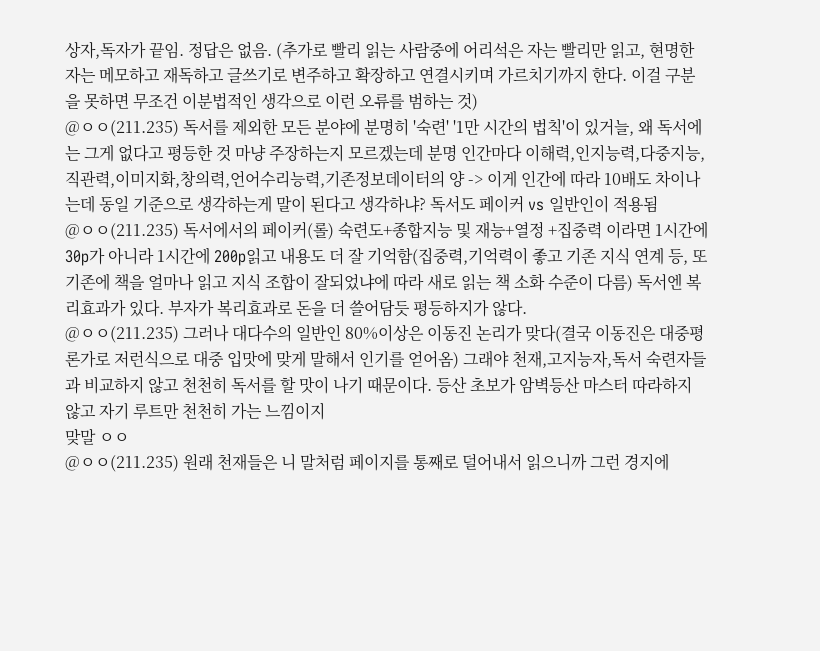상자,독자가 끝임. 정답은 없음. (추가로 빨리 읽는 사람중에 어리석은 자는 빨리만 읽고, 현명한 자는 메모하고 재독하고 글쓰기로 변주하고 확장하고 연결시키며 가르치기까지 한다. 이걸 구분을 못하면 무조건 이분법적인 생각으로 이런 오류를 범하는 것)
@ㅇㅇ(211.235) 독서를 제외한 모든 분야에 분명히 '숙련' '1만 시간의 법칙'이 있거늘, 왜 독서에는 그게 없다고 평등한 것 마냥 주장하는지 모르겠는데 분명 인간마다 이해력,인지능력,다중지능,직관력,이미지화,창의력,언어수리능력,기존정보데이터의 양 -> 이게 인간에 따라 10배도 차이나는데 동일 기준으로 생각하는게 말이 된다고 생각하냐? 독서도 페이커 vs 일반인이 적용됨
@ㅇㅇ(211.235) 독서에서의 페이커(롤) 숙련도+종합지능 및 재능+열정 +집중력 이라면 1시간에 30p가 아니라 1시간에 200p읽고 내용도 더 잘 기억함(집중력,기억력이 좋고 기존 지식 연계 등, 또 기존에 책을 얼마나 읽고 지식 조합이 잘되었냐에 따라 새로 읽는 책 소화 수준이 다름) 독서엔 복리효과가 있다. 부자가 복리효과로 돈을 더 쓸어담듯 평등하지가 않다.
@ㅇㅇ(211.235) 그러나 대다수의 일반인 80%이상은 이동진 논리가 맞다(결국 이동진은 대중평론가로 저런식으로 대중 입맛에 맞게 말해서 인기를 얻어옴) 그래야 천재,고지능자,독서 숙련자들과 비교하지 않고 천천히 독서를 할 맛이 나기 때문이다. 등산 초보가 암벽등산 마스터 따라하지 않고 자기 루트만 천천히 가는 느낌이지
맞말 ㅇㅇ
@ㅇㅇ(211.235) 원래 천재들은 니 말처럼 페이지를 통째로 덜어내서 읽으니까 그런 경지에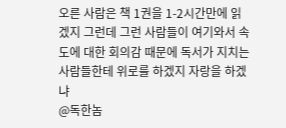오른 사람은 책 1권을 1-2시간만에 읽겠지 그런데 그런 사람들이 여기와서 속도에 대한 회의감 때문에 독서가 지치는 사람들한테 위로를 하겠지 자랑을 하겠냐
@독한놈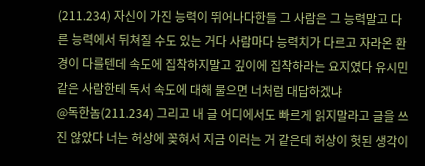(211.234) 자신이 가진 능력이 뛰어나다한들 그 사람은 그 능력말고 다른 능력에서 뒤쳐질 수도 있는 거다 사람마다 능력치가 다르고 자라온 환경이 다를텐데 속도에 집착하지말고 깊이에 집착하라는 요지였다 유시민 같은 사람한테 독서 속도에 대해 물으면 너처럼 대답하겠냐
@독한놈(211.234) 그리고 내 글 어디에서도 빠르게 읽지말라고 글을 쓰진 않았다 너는 허상에 꽂혀서 지금 이러는 거 같은데 허상이 헛된 생각이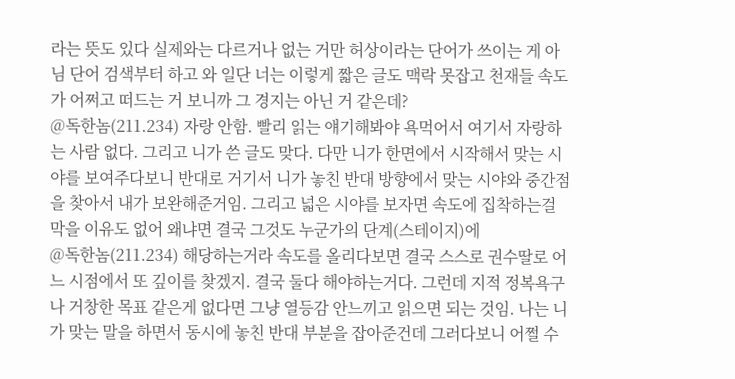라는 뜻도 있다 실제와는 다르거나 없는 거만 허상이라는 단어가 쓰이는 게 아님 단어 검색부터 하고 와 일단 너는 이렇게 짧은 글도 맥락 못잡고 천재들 속도가 어쩌고 떠드는 거 보니까 그 경지는 아닌 거 같은데?
@독한놈(211.234) 자랑 안함. 빨리 읽는 얘기해봐야 욕먹어서 여기서 자랑하는 사람 없다. 그리고 니가 쓴 글도 맞다. 다만 니가 한면에서 시작해서 맞는 시야를 보여주다보니 반대로 거기서 니가 놓친 반대 방향에서 맞는 시야와 중간점을 찾아서 내가 보완해준거임. 그리고 넓은 시야를 보자면 속도에 집착하는걸 막을 이유도 없어 왜냐면 결국 그것도 누군가의 단계(스테이지)에
@독한놈(211.234) 해당하는거라 속도를 올리다보면 결국 스스로 권수딸로 어느 시점에서 또 깊이를 찾겠지. 결국 둘다 해야하는거다. 그런데 지적 정복욕구나 거창한 목표 같은게 없다면 그냥 열등감 안느끼고 읽으면 되는 것임. 나는 니가 맞는 말을 하면서 동시에 놓친 반대 부분을 잡아준건데 그러다보니 어쩔 수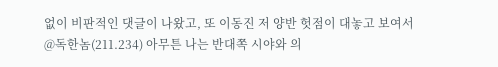없이 비판적인 댓글이 나왔고, 또 이동진 저 양반 헛점이 대놓고 보여서
@독한놈(211.234) 아무튼 나는 반대쪽 시야와 의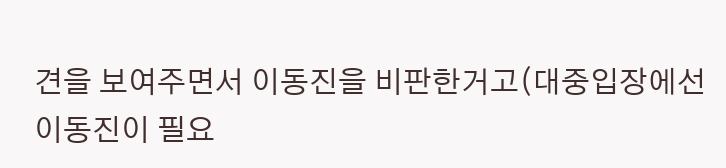견을 보여주면서 이동진을 비판한거고(대중입장에선 이동진이 필요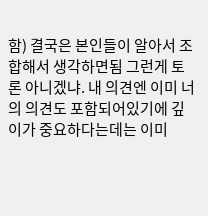함) 결국은 본인들이 알아서 조합해서 생각하면됨 그런게 토론 아니겠냐. 내 의견엔 이미 너의 의견도 포함되어있기에 깊이가 중요하다는데는 이미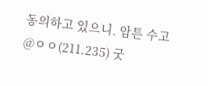동의하고 있으니. 암튼 수고
@ㅇㅇ(211.235) 굿